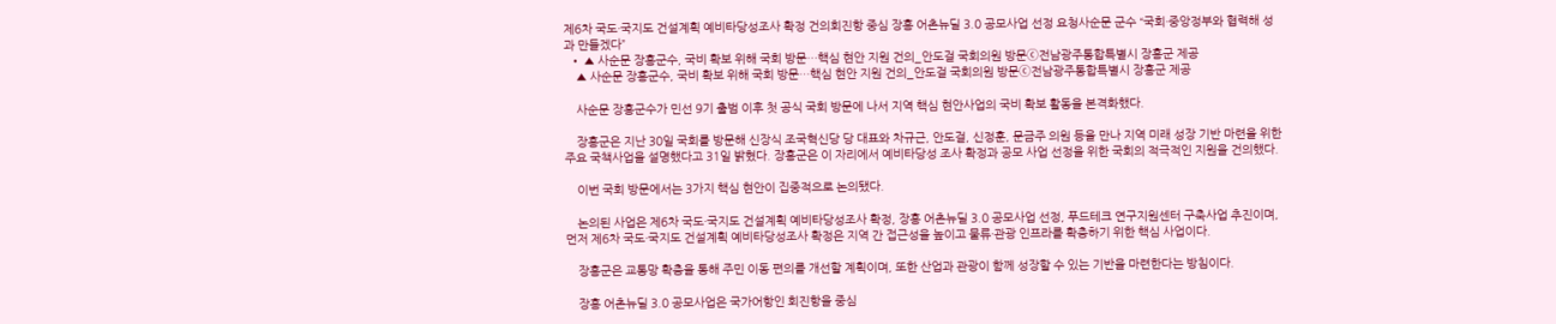제6차 국도·국지도 건설계획 예비타당성조사 확정 건의회진항 중심 장흥 어촌뉴딜 3.0 공모사업 선정 요청사순문 군수 “국회·중앙정부와 협력해 성과 만들겠다”
  • ▲ 사순문 장흥군수, 국비 확보 위해 국회 방문…핵심 현안 지원 건의_안도걸 국회의원 방문ⓒ전남광주통합특별시 장흥군 제공
    ▲ 사순문 장흥군수, 국비 확보 위해 국회 방문…핵심 현안 지원 건의_안도걸 국회의원 방문ⓒ전남광주통합특별시 장흥군 제공

    사순문 장흥군수가 민선 9기 출범 이후 첫 공식 국회 방문에 나서 지역 핵심 현안사업의 국비 확보 활동을 본격화했다.

    장흥군은 지난 30일 국회를 방문해 신장식 조국혁신당 당 대표와 차규근, 안도걸, 신정훈, 문금주 의원 등을 만나 지역 미래 성장 기반 마련을 위한 주요 국책사업을 설명했다고 31일 밝혔다. 장흥군은 이 자리에서 예비타당성 조사 확정과 공모 사업 선정을 위한 국회의 적극적인 지원을 건의했다.

    이번 국회 방문에서는 3가지 핵심 현안이 집중적으로 논의됐다.

    논의된 사업은 제6차 국도·국지도 건설계획 예비타당성조사 확정, 장흥 어촌뉴딜 3.0 공모사업 선정, 푸드테크 연구지원센터 구축사업 추진이며, 먼저 제6차 국도·국지도 건설계획 예비타당성조사 확정은 지역 간 접근성을 높이고 물류·관광 인프라를 확충하기 위한 핵심 사업이다.

    장흥군은 교통망 확충을 통해 주민 이동 편의를 개선할 계획이며, 또한 산업과 관광이 함께 성장할 수 있는 기반을 마련한다는 방침이다.

    장흥 어촌뉴딜 3.0 공모사업은 국가어항인 회진항을 중심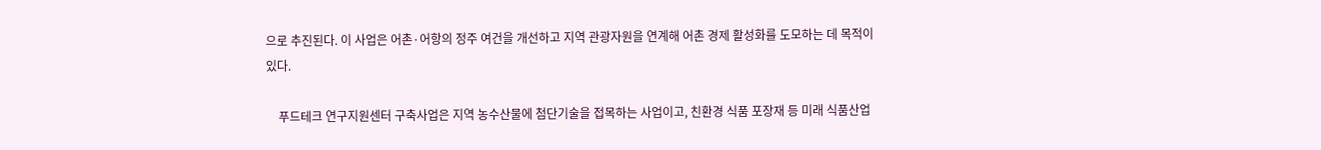으로 추진된다. 이 사업은 어촌·어항의 정주 여건을 개선하고 지역 관광자원을 연계해 어촌 경제 활성화를 도모하는 데 목적이 있다.

    푸드테크 연구지원센터 구축사업은 지역 농수산물에 첨단기술을 접목하는 사업이고, 친환경 식품 포장재 등 미래 식품산업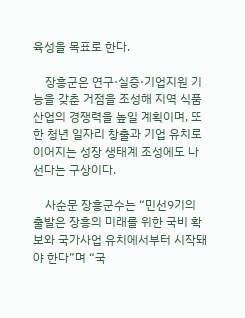육성을 목표로 한다.

    장흥군은 연구·실증·기업지원 기능을 갖춘 거점을 조성해 지역 식품산업의 경쟁력을 높일 계획이며, 또한 청년 일자리 창출과 기업 유치로 이어지는 성장 생태계 조성에도 나선다는 구상이다.

    사순문 장흥군수는 “민선9기의 출발은 장흥의 미래를 위한 국비 확보와 국가사업 유치에서부터 시작돼야 한다”며 “국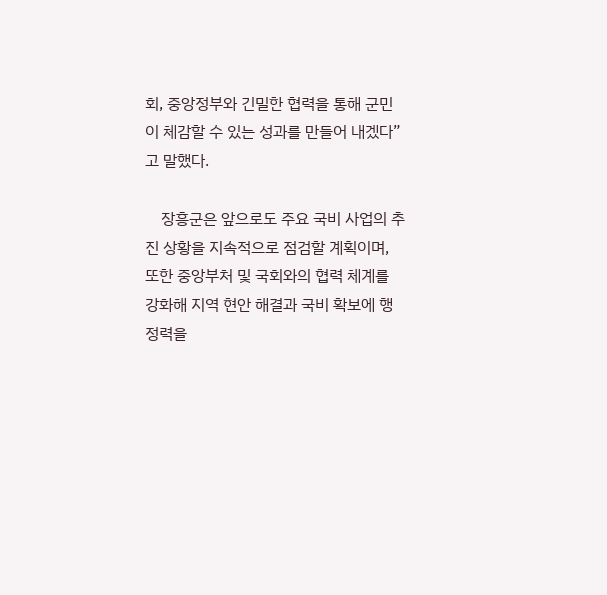회, 중앙정부와 긴밀한 협력을 통해 군민이 체감할 수 있는 성과를 만들어 내겠다”고 말했다.

    장흥군은 앞으로도 주요 국비 사업의 추진 상황을 지속적으로 점검할 계획이며, 또한 중앙부처 및 국회와의 협력 체계를 강화해 지역 현안 해결과 국비 확보에 행정력을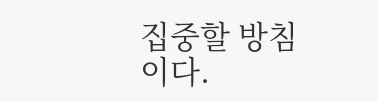집중할 방침이다.